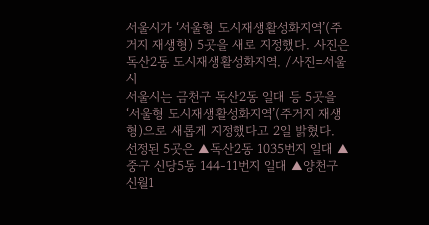서울시가 ‘서울형 도시재생활성화지역’(주거지 재생형) 5곳을 새로 지정했다. 사진은 독산2동 도시재생활성화지역. /사진=서울시
서울시는 금천구 독산2동 일대 등 5곳을 ‘서울형 도시재생활성화지역’(주거지 재생형)으로 새롭게 지정했다고 2일 밝혔다.
선정된 5곳은 ▲독산2동 1035번지 일대 ▲중구 신당5동 144-11번지 일대 ▲양천구 신월1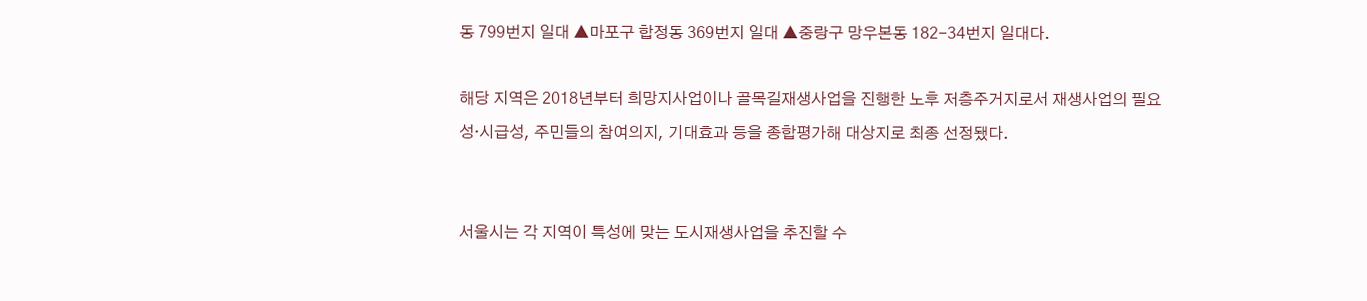동 799번지 일대 ▲마포구 합정동 369번지 일대 ▲중랑구 망우본동 182-34번지 일대다.

해당 지역은 2018년부터 희망지사업이나 골목길재생사업을 진행한 노후 저층주거지로서 재생사업의 필요성·시급성, 주민들의 참여의지, 기대효과 등을 종합평가해 대상지로 최종 선정됐다.


서울시는 각 지역이 특성에 맞는 도시재생사업을 추진할 수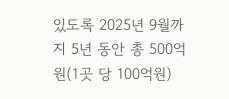있도록 2025년 9월까지 5년 동안 총 500억원(1곳 당 100억원)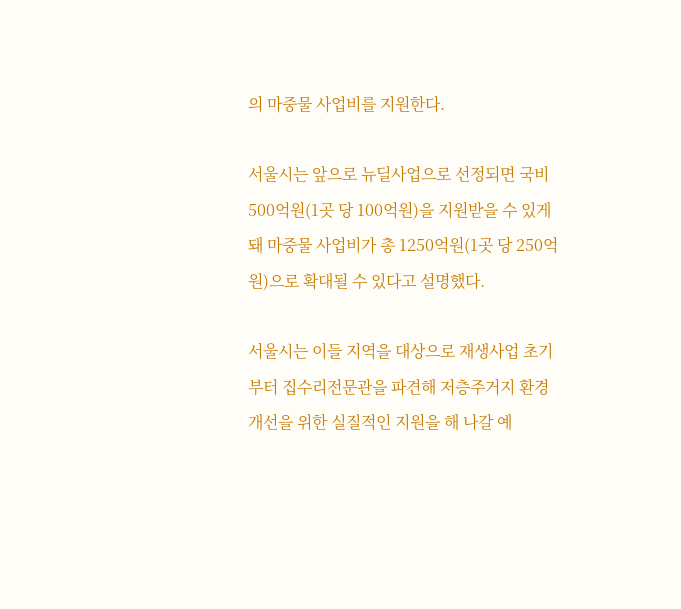의 마중물 사업비를 지원한다.

서울시는 앞으로 뉴딜사업으로 선정되면 국비 500억원(1곳 당 100억원)을 지원받을 수 있게 돼 마중물 사업비가 총 1250억원(1곳 당 250억원)으로 확대될 수 있다고 설명했다.

서울시는 이들 지역을 대상으로 재생사업 초기부터 집수리전문관을 파견해 저층주거지 환경개선을 위한 실질적인 지원을 해 나갈 예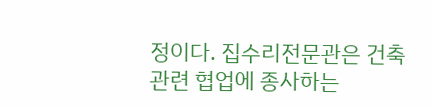정이다. 집수리전문관은 건축 관련 협업에 종사하는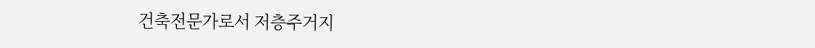건축전문가로서 저층주거지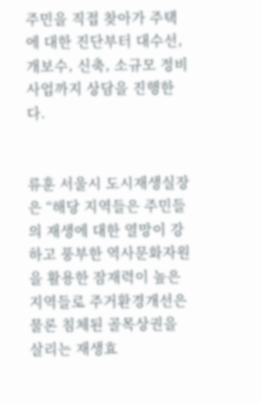주민을 직접 찾아가 주택에 대한 진단부터 대수선, 개보수, 신축, 소규모 정비사업까지 상담을 진행한다.


류훈 서울시 도시재생실장은 “해당 지역들은 주민들의 재생에 대한 열망이 강하고 풍부한 역사문화자원을 활용한 잠재력이 높은 지역들로 주거환경개선은 물론 침체된 골목상권을 살리는 재생효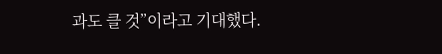과도 클 것”이라고 기대했다.